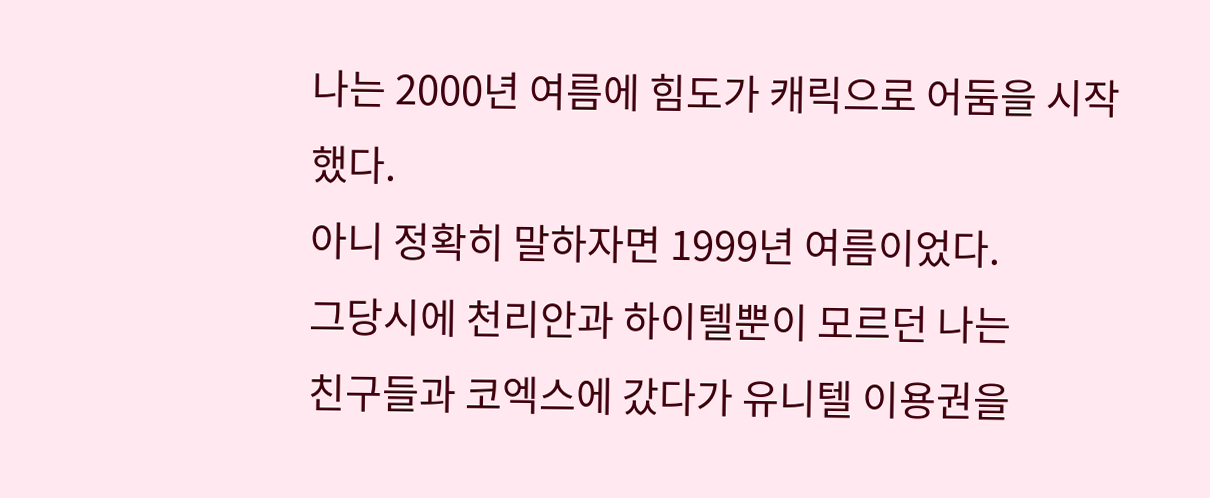나는 2000년 여름에 힘도가 캐릭으로 어둠을 시작했다.
아니 정확히 말하자면 1999년 여름이었다.
그당시에 천리안과 하이텔뿐이 모르던 나는
친구들과 코엑스에 갔다가 유니텔 이용권을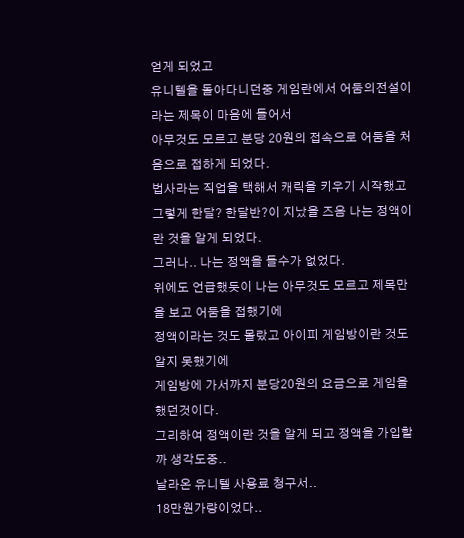얻게 되었고
유니텔을 돌아다니던중 게임란에서 어둠의전설이라는 제목이 마음에 들어서
아무것도 모르고 분당 20원의 접속으로 어둠을 처음으로 접하게 되었다.
법사라는 직업을 택해서 캐릭을 키우기 시작했고
그렇게 한달? 한달반?이 지났을 즈음 나는 정액이란 것을 알게 되었다.
그러나.. 나는 정액을 들수가 없었다.
위에도 언급했듯이 나는 아무것도 모르고 제목만을 보고 어둠을 접했기에
정액이라는 것도 몰랐고 아이피 게임방이란 것도 알지 못했기에
게임방에 가서까지 분당20원의 요금으로 게임을 했던것이다.
그리하여 정액이란 것을 알게 되고 정액을 가입할까 생각도중..
날라온 유니텔 사용료 청구서..
18만원가량이었다..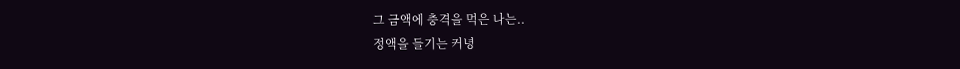그 금액에 충격을 먹은 나는..
정액을 들기는 커녕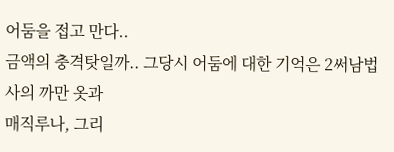어둠을 접고 만다..
금액의 충격탓일까.. 그당시 어둠에 대한 기억은 2써남법사의 까만 옷과
매직루나, 그리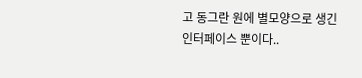고 동그란 원에 별모양으로 생긴 인터페이스 뿐이다..